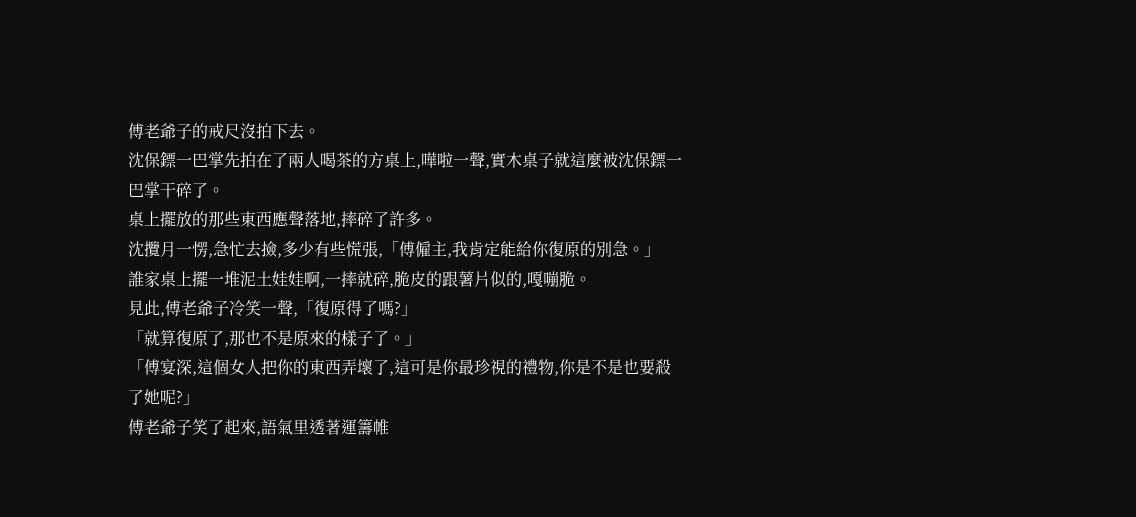傅老爺子的戒尺沒拍下去。
沈保鏢一巴掌先拍在了兩人喝茶的方桌上,嘩啦一聲,實木桌子就這麼被沈保鏢一巴掌干碎了。
桌上擺放的那些東西應聲落地,摔碎了許多。
沈攬月一愣,急忙去撿,多少有些慌張,「傅僱主,我肯定能給你復原的別急。」
誰家桌上擺一堆泥土娃娃啊,一摔就碎,脆皮的跟薯片似的,嘎嘣脆。
見此,傅老爺子冷笑一聲,「復原得了嗎?」
「就算復原了,那也不是原來的樣子了。」
「傅宴深,這個女人把你的東西弄壞了,這可是你最珍視的禮物,你是不是也要殺了她呢?」
傅老爺子笑了起來,語氣里透著運籌帷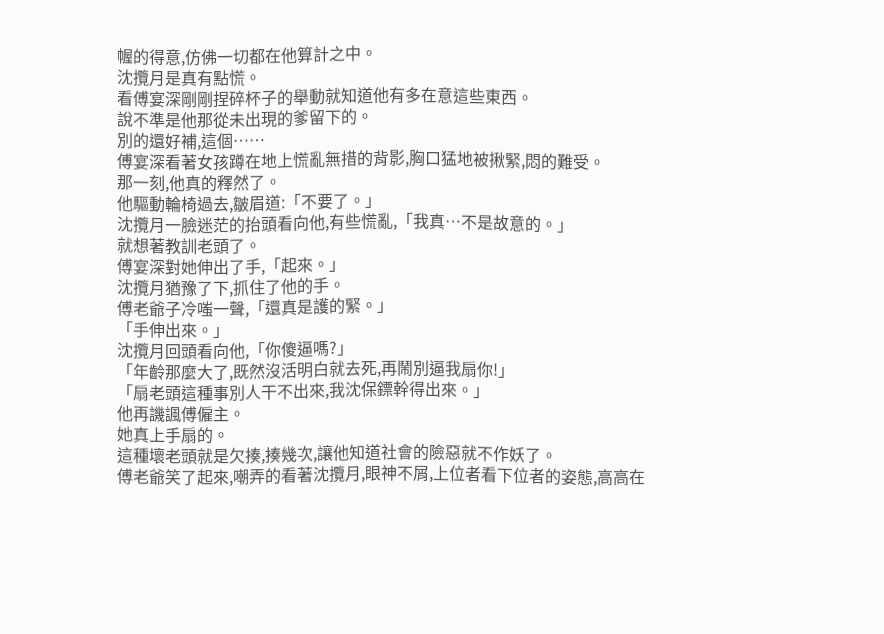幄的得意,仿佛一切都在他算計之中。
沈攬月是真有點慌。
看傅宴深剛剛捏碎杯子的舉動就知道他有多在意這些東西。
說不準是他那從未出現的爹留下的。
別的還好補,這個……
傅宴深看著女孩蹲在地上慌亂無措的背影,胸口猛地被揪緊,悶的難受。
那一刻,他真的釋然了。
他驅動輪椅過去,皺眉道:「不要了。」
沈攬月一臉迷茫的抬頭看向他,有些慌亂,「我真…不是故意的。」
就想著教訓老頭了。
傅宴深對她伸出了手,「起來。」
沈攬月猶豫了下,抓住了他的手。
傅老爺子冷嗤一聲,「還真是護的緊。」
「手伸出來。」
沈攬月回頭看向他,「你傻逼嗎?」
「年齡那麼大了,既然沒活明白就去死,再鬧別逼我扇你!」
「扇老頭這種事別人干不出來,我沈保鏢幹得出來。」
他再譏諷傅僱主。
她真上手扇的。
這種壞老頭就是欠揍,揍幾次,讓他知道社會的險惡就不作妖了。
傅老爺笑了起來,嘲弄的看著沈攬月,眼神不屑,上位者看下位者的姿態,高高在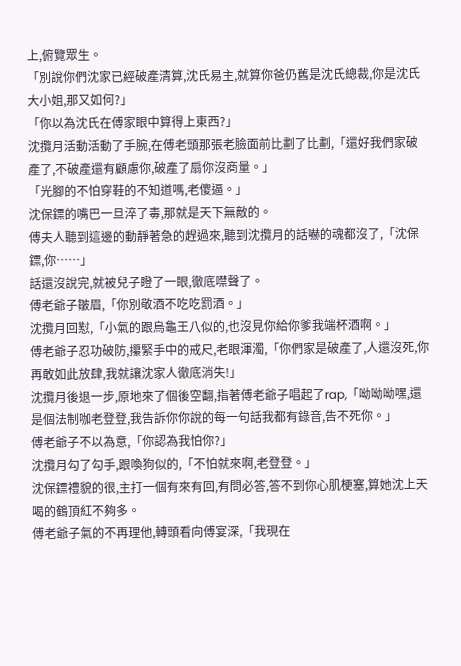上,俯覽眾生。
「別說你們沈家已經破產清算,沈氏易主,就算你爸仍舊是沈氏總裁,你是沈氏大小姐,那又如何?」
「你以為沈氏在傅家眼中算得上東西?」
沈攬月活動活動了手腕,在傅老頭那張老臉面前比劃了比劃,「還好我們家破產了,不破產還有顧慮你,破產了扇你沒商量。」
「光腳的不怕穿鞋的不知道嗎,老傻逼。」
沈保鏢的嘴巴一旦淬了毒,那就是天下無敵的。
傅夫人聽到這邊的動靜著急的趕過來,聽到沈攬月的話嚇的魂都沒了,「沈保鏢,你……」
話還沒說完,就被兒子瞪了一眼,徹底噤聲了。
傅老爺子皺眉,「你別敬酒不吃吃罰酒。」
沈攬月回懟,「小氣的跟烏龜王八似的,也沒見你給你爹我端杯酒啊。」
傅老爺子忍功破防,攥緊手中的戒尺,老眼渾濁,「你們家是破產了,人還沒死,你再敢如此放肆,我就讓沈家人徹底消失!」
沈攬月後退一步,原地來了個後空翻,指著傅老爺子唱起了rap,「呦呦呦嘿,還是個法制咖老登登,我告訴你你說的每一句話我都有錄音,告不死你。」
傅老爺子不以為意,「你認為我怕你?」
沈攬月勾了勾手,跟喚狗似的,「不怕就來啊,老登登。」
沈保鏢禮貌的很,主打一個有來有回,有問必答,答不到你心肌梗塞,算她沈上天喝的鶴頂紅不夠多。
傅老爺子氣的不再理他,轉頭看向傅宴深,「我現在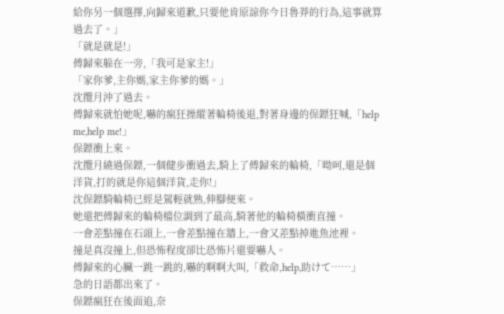給你另一個選擇,向歸來道歉,只要他肯原諒你今日魯莽的行為,這事就算過去了。」
「就是就是!」
傅歸來躲在一旁,「我可是家主!」
「家你爹,主你媽,家主你爹的媽。」
沈攬月沖了過去。
傅歸來就怕她呢,嚇的瘋狂操縱著輪椅後退,對著身邊的保鏢狂喊,「help me,help me!」
保鏢衝上來。
沈攬月繞過保鏢,一個健步衝過去,騎上了傅歸來的輪椅,「呦呵,還是個洋貨,打的就是你這個洋貨,走你!」
沈保鏢騎輪椅已經是駕輕就熟,伸腳便來。
她還把傅歸來的輪椅檔位調到了最高,騎著他的輪椅橫衝直撞。
一會差點撞在石頭上,一會差點撞在牆上,一會又差點掉進魚池裡。
撞是真沒撞上,但恐怖程度卻比恐怖片還要嚇人。
傅歸來的心臟一跳一跳的,嚇的啊啊大叫,「救命,help,助けて……」
急的日語都出來了。
保鏢瘋狂在後面追,奈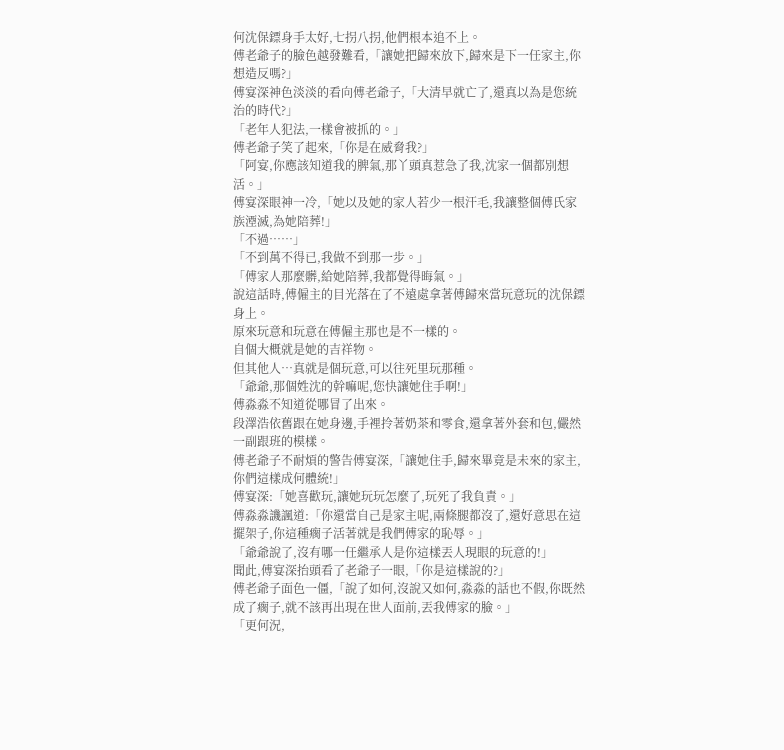何沈保鏢身手太好,七拐八拐,他們根本追不上。
傅老爺子的臉色越發難看,「讓她把歸來放下,歸來是下一任家主,你想造反嗎?」
傅宴深神色淡淡的看向傅老爺子,「大清早就亡了,還真以為是您統治的時代?」
「老年人犯法,一樣會被抓的。」
傅老爺子笑了起來,「你是在威脅我?」
「阿宴,你應該知道我的脾氣,那丫頭真惹急了我,沈家一個都別想活。」
傅宴深眼神一冷,「她以及她的家人若少一根汗毛,我讓整個傅氏家族湮滅,為她陪葬!」
「不過……」
「不到萬不得已,我做不到那一步。」
「傅家人那麼髒,給她陪葬,我都覺得晦氣。」
說這話時,傅僱主的目光落在了不遠處拿著傅歸來當玩意玩的沈保鏢身上。
原來玩意和玩意在傅僱主那也是不一樣的。
自個大概就是她的吉祥物。
但其他人…真就是個玩意,可以往死里玩那種。
「爺爺,那個姓沈的幹嘛呢,您快讓她住手啊!」
傅淼淼不知道從哪冒了出來。
段澤浩依舊跟在她身邊,手裡拎著奶茶和零食,還拿著外套和包,儼然一副跟班的模樣。
傅老爺子不耐煩的警告傅宴深,「讓她住手,歸來畢竟是未來的家主,你們這樣成何體統!」
傅宴深:「她喜歡玩,讓她玩玩怎麼了,玩死了我負責。」
傅淼淼譏諷道:「你還當自己是家主呢,兩條腿都沒了,還好意思在這擺架子,你這種瘸子活著就是我們傅家的恥辱。」
「爺爺說了,沒有哪一任繼承人是你這樣丟人現眼的玩意的!」
聞此,傅宴深抬頭看了老爺子一眼,「你是這樣說的?」
傅老爺子面色一僵,「說了如何,沒說又如何,淼淼的話也不假,你既然成了瘸子,就不該再出現在世人面前,丟我傅家的臉。」
「更何況,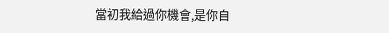當初我給過你機會,是你自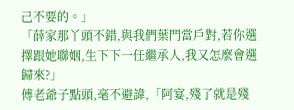己不要的。」
「薛家那丫頭不錯,與我們葉門當戶對,若你選擇跟她聯姻,生下下一任繼承人,我又怎麼會選歸來?」
傅老爺子點頭,毫不避諱,「阿宴,殘了就是殘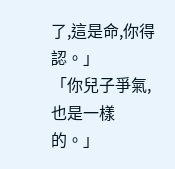了,這是命,你得認。」
「你兒子爭氣,也是一樣的。」